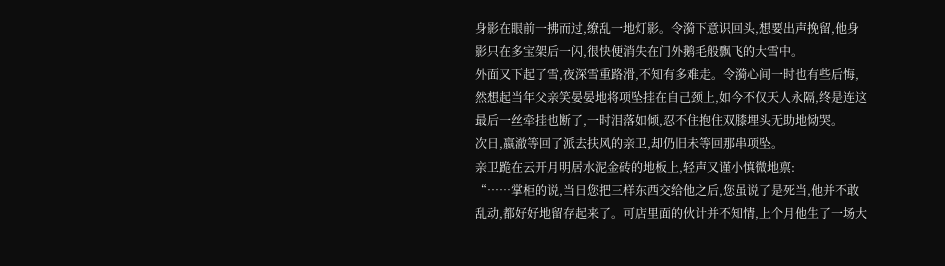身影在眼前一拂而过,缭乱一地灯影。令漪下意识回头,想要出声挽留,他身影只在多宝架后一闪,很快便消失在门外鹅毛般飘飞的大雪中。
外面又下起了雪,夜深雪重路滑,不知有多难走。令漪心间一时也有些后悔,然想起当年父亲笑晏晏地将项坠挂在自己颈上,如今不仅天人永隔,终是连这最后一丝牵挂也断了,一时泪落如倾,忍不住抱住双膝埋头无助地恸哭。
次日,嬴澈等回了派去扶风的亲卫,却仍旧未等回那串项坠。
亲卫跪在云开月明居水泥金砖的地板上,轻声又谨小慎微地禀:
“……掌柜的说,当日您把三样东西交给他之后,您虽说了是死当,他并不敢乱动,都好好地留存起来了。可店里面的伙计并不知情,上个月他生了一场大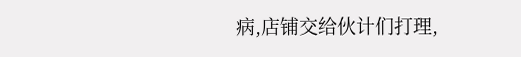病,店铺交给伙计们打理,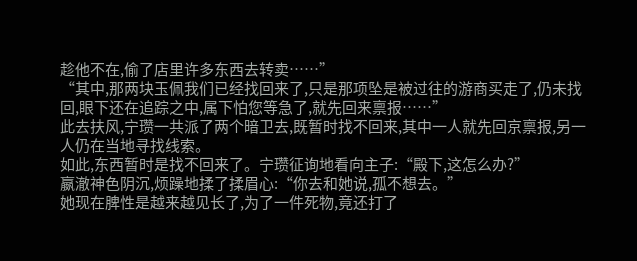趁他不在,偷了店里许多东西去转卖……”
“其中,那两块玉佩我们已经找回来了,只是那项坠是被过往的游商买走了,仍未找回,眼下还在追踪之中,属下怕您等急了,就先回来禀报……”
此去扶风,宁瓒一共派了两个暗卫去,既暂时找不回来,其中一人就先回京禀报,另一人仍在当地寻找线索。
如此,东西暂时是找不回来了。宁瓒征询地看向主子:“殿下,这怎么办?”
嬴澈神色阴沉,烦躁地揉了揉眉心:“你去和她说,孤不想去。”
她现在脾性是越来越见长了,为了一件死物,竟还打了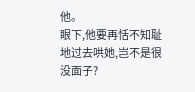他。
眼下,他要再恬不知耻地过去哄她,岂不是很没面子?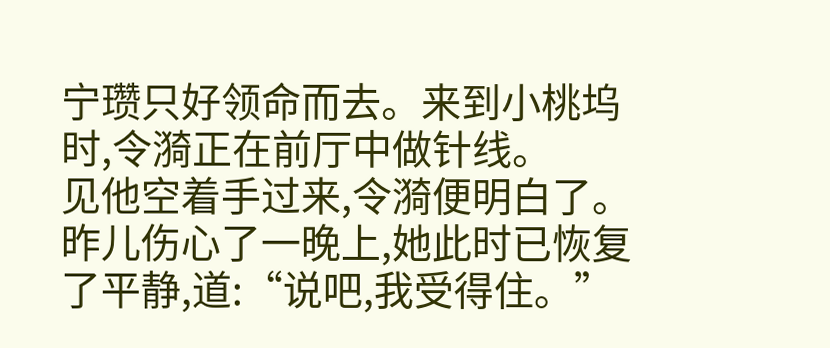宁瓒只好领命而去。来到小桃坞时,令漪正在前厅中做针线。
见他空着手过来,令漪便明白了。昨儿伤心了一晚上,她此时已恢复了平静,道:“说吧,我受得住。”